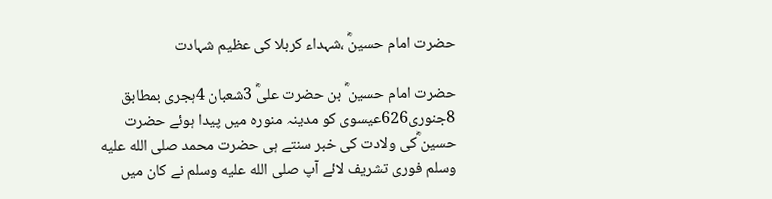حضرت امام حسینؓ ،شہداء کربلا کی عظیم شہادت

حضرت امام حسین ؓ بن حضرت علیؓ 3شعبان 4ہجری بمطابق 8جنوری626عیسوی کو مدینہ منورہ میں پیدا ہوئے حضرت حسین ؓکی ولادت کی خبر سنتے ہی حضرت محمد صلى الله عليه وسلم فوری تشریف لائے آپ صلى الله عليه وسلم نے کان میں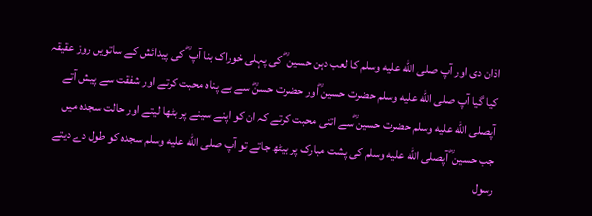اذان دی اور آپ صلى الله عليه وسلم کا لعب دہن حسین ؓ کی پہلی خوراک بنا آپ ؓ کی پیدائش کے ساتویں روز عقیقہ کیا گیا آپ صلى الله عليه وسلم حضرت حسین ؓاور حضرت حسنؓ سے بے پناہ محبت کرتے اور شفقت سے پیش آتے آپصلى الله عليه وسلم حضرت حسین ؓسے اتنی محبت کرتے کہ ان کو اپنے سینے پر بٹھا لیتے اور حالت سجدہ میں جب حسین ؓ آپصلى الله عليه وسلم کی پشت مبارک پر بیٹھ جاتے تو آپ صلى الله عليه وسلم سجدہ کو طول دے دیتے رسول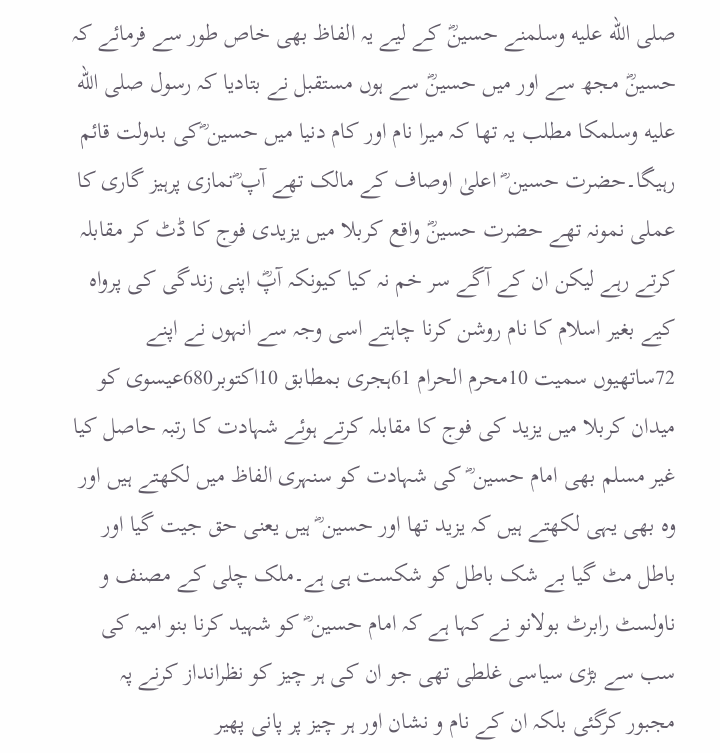صلى الله عليه وسلمنے حسینؓ کے لیے یہ الفاظ بھی خاص طور سے فرمائے کہ حسینؓ مجھ سے اور میں حسینؓ سے ہوں مستقبل نے بتادیا کہ رسول صلى الله عليه وسلمکا مطلب یہ تھا کہ میرا نام اور کام دنیا میں حسین ؓکی بدولت قائم رہیگا۔حضرت حسین ؓ اعلیٰ اوصاف کے مالک تھے آپ ؓنمازی پرہیز گاری کا عملی نمونہ تھے حضرت حسینؓ واقع کربلا میں یزیدی فوج کا ڈٹ کر مقابلہ کرتے رہے لیکن ان کے آگے سر خم نہ کیا کیونکہ آپؓ اپنی زندگی کی پرواہ کیے بغیر اسلام کا نام روشن کرنا چاہتے اسی وجہ سے انہوں نے اپنے 72ساتھیوں سمیت 10محرم الحرام 61ہجری بمطابق 10اکتوبر680عیسوی کو میدان کربلا میں یزید کی فوج کا مقابلہ کرتے ہوئے شہادت کا رتبہ حاصل کیا غیر مسلم بھی امام حسین ؓ کی شہادت کو سنہری الفاظ میں لکھتے ہیں اور وہ بھی یہی لکھتے ہیں کہ یزید تھا اور حسین ؓ ہیں یعنی حق جیت گیا اور باطل مٹ گیا بے شک باطل کو شکست ہی ہے۔ملک چلی کے مصنف و ناولسٹ رابرٹ بولانو نے کہا ہے کہ امام حسین ؓ کو شہید کرنا بنو امیہ کی سب سے بڑی سیاسی غلطی تھی جو ان کی ہر چیز کو نظرانداز کرنے پہ مجبور کرگئی بلکہ ان کے نام و نشان اور ہر چیز پر پانی پھیر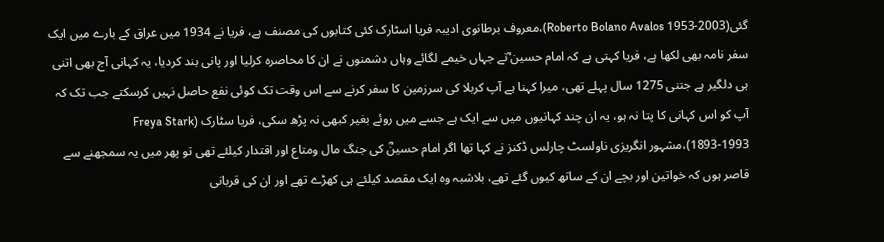گئی(Roberto Bolano Avalos 1953-2003)،معروف برطانوی ادیبہ فریا اسٹارک کئی کتابوں کی مصنف ہے، فریا نے 1934 میں عراق کے بارے میں ایک سفر نامہ بھی لکھا ہے، فریا کہتی ہے کہ امام حسین ؓنے جہاں خیمے لگائے وہاں دشمنوں نے ان کا محاصرہ کرلیا اور پانی بند کردیا، یہ کہانی آج بھی اتنی ہی دلگیر ہے جتنی 1275 سال پہلے تھی، میرا کہنا ہے آپ کربلا کی سرزمین کا سفر کرنے سے اس وقت تک کوئی نفع حاصل نہیں کرسکتے جب تک کہ آپ کو اس کہانی کا پتا نہ ہو، یہ ان چند کہانیوں میں سے ایک ہے جسے میں روئے بغیر کبھی نہ پڑھ سکی، فریا سٹارک (Freya Stark 1893-1993)،مشہور انگریزی ناولسٹ چارلس ڈکنز نے کہا تھا اگر امام حسینؓ کی جنگ مال ومتاع اور اقتدار کیلئے تھی تو پھر میں یہ سمجھنے سے قاصر ہوں کہ خواتین اور بچے ان کے ساتھ کیوں گئے تھے، بلاشبہ وہ ایک مقصد کیلئے ہی کھڑے تھے اور ان کی قربانی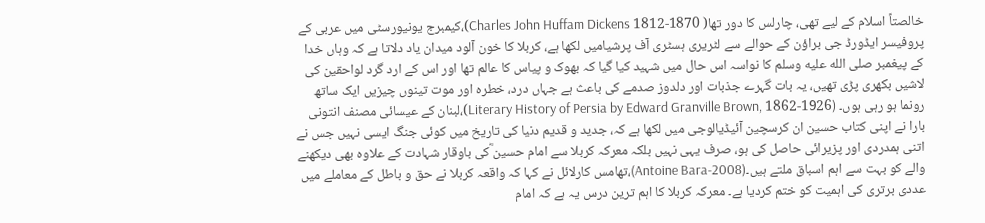خالصتاً اسلام کے لیے تھی، چارلس کا دور تھا( Charles John Huffam Dickens 1812-1870)،کیمبرج یونیورسٹی میں عربی کے پروفیسر ایڈورڈ جی براؤن کے حوالے سے لٹریری ہسٹری آف پرشیامیں لکھا ہے، کربلا کا خون آلود میدان یاد دلاتا ہے کہ وہاں خدا کے پیغمبر صلى الله عليه وسلم کا نواسہ اس حال میں شہید کیا گیا کہ بھوک و پیاس کا عالم تھا اور اس کے ارد گرد لواحقین کی لاشیں بکھری پڑی تھیں، یہ بات گہرے جذبات اور دلدوز صدمے کی باعث ہے جہاں درد، خطرہ اور موت تینوں چیزیں ایک ساتھ رونما ہو رہی ہوں۔ (Literary History of Persia by Edward Granville Brown, 1862-1926)،لبنان کے عیسائی مصنف انتونی بارا نے اپنی کتاب حسین ان کرسچین آئیڈیالوجی میں لکھا ہے کہ، جدید و قدیم دنیا کی تاریخ میں کوئی جنگ ایسی نہیں جس نے اتنی ہمدردی اور پزیرائی حاصل کی ہو، صرف یہی نہیں بلکہ معرکہ کربلا سے امام حسین ؓکی باوقار شہادت کے علاوہ بھی دیکھنے والے کو بہت سے اہم اسباق ملتے ہیں۔(Antoine Bara-2008)،تھامس کارلائل نے کہا کہ واقعہ کربلا نے حق و باطل کے معاملے میں عددی برتری کی اہمیت کو ختم کردیا ہے۔ معرکہ کربلا کا اہم ترین درس یہ ہے کہ امام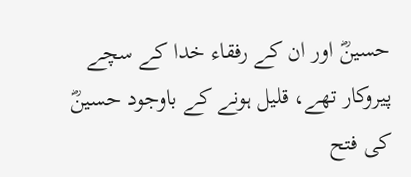حسینؓ اور ان کے رفقاء خدا کے سچے پیروکار تھے، قلیل ہونے کے باوجود حسینؓ کی فتح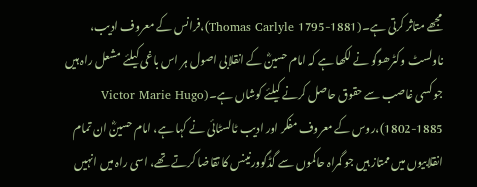مجھے متاثر کرتی ہے۔(Thomas Carlyle 1795-1881)،فرانس کے معروف ادیب، ناولسٹ وکٹرھوگو نے لکھا ہے کہ امام حسینؓ کے انقلابی اصول ہر اس باغی کیلئے مشعل راہ ہیں جو کسی غاصب سے حقوق حاصل کرنے کیلئے کوشاں ہے۔(Victor Marie Hugo 1802-1885)،روس کے معروف مفکر اور ادیب ٹالسٹائی نے کہا ہے، امام حسینؓ ان تمام انقلابیوں میں ممتاز ہیں جو گمراہ حاکموں سے گڈگوورنینس کا تقاضا کرتے تھے، اسی راہ میں انہیں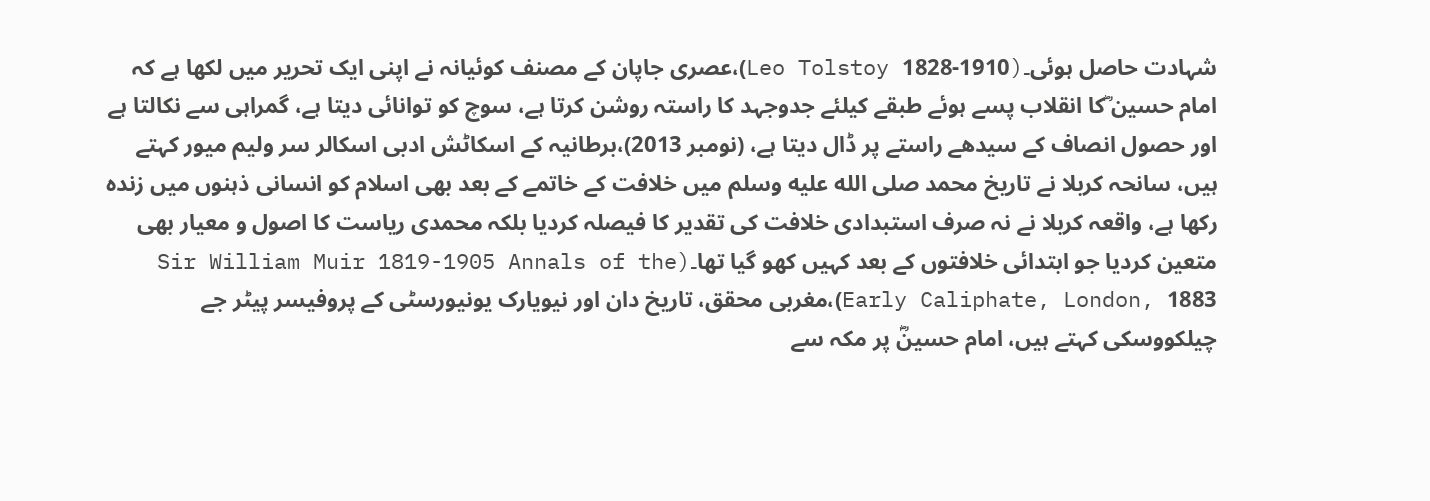شہادت حاصل ہوئی۔(Leo Tolstoy 1828-1910)،عصری جاپان کے مصنف کوئیانہ نے اپنی ایک تحریر میں لکھا ہے کہ امام حسین ؓکا انقلاب پسے ہوئے طبقے کیلئے جدوجہد کا راستہ روشن کرتا ہے، سوچ کو توانائی دیتا ہے، گمراہی سے نکالتا ہے اور حصول انصاف کے سیدھے راستے پر ڈال دیتا ہے، (نومبر 2013)،برطانیہ کے اسکاٹش ادبی اسکالر سر ولیم میور کہتے ہیں، سانحہ کربلا نے تاریخ محمد صلى الله عليه وسلم میں خلافت کے خاتمے کے بعد بھی اسلام کو انسانی ذہنوں میں زندہ رکھا ہے، واقعہ کربلا نے نہ صرف استبدادی خلافت کی تقدیر کا فیصلہ کردیا بلکہ محمدی ریاست کا اصول و معیار بھی متعین کردیا جو ابتدائی خلافتوں کے بعد کہیں کھو گیا تھا۔(Sir William Muir 1819-1905 Annals of the Early Caliphate, London, 1883)،مغربی محقق، تاریخ دان اور نیویارک یونیورسٹی کے پروفیسر پیٹر جے چیلکووسکی کہتے ہیں، امام حسینؓ پر مکہ سے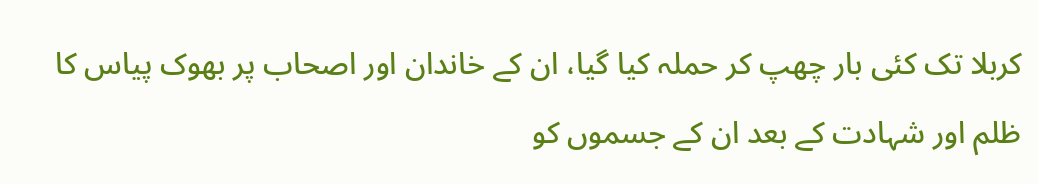کربلا تک کئی بار چھپ کر حملہ کیا گیا، ان کے خاندان اور اصحاب پر بھوک پیاس کا ظلم اور شہادت کے بعد ان کے جسموں کو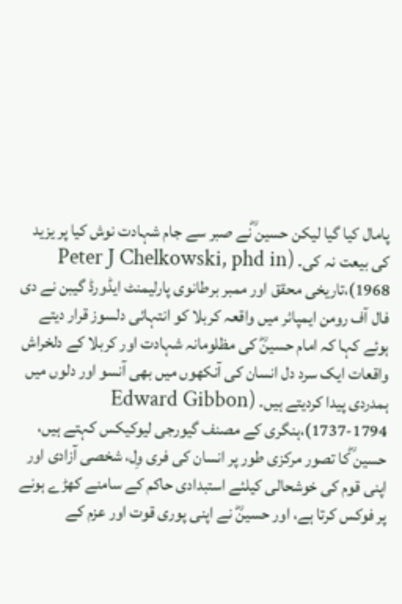پامال کیا گیا لیکن حسین ؓنے صبر سے جام شہادت نوش کیا پر یزید کی بیعت نہ کی۔ (Peter J Chelkowski, phd in 1968)،تاریخی محقق اور ممبر برطانوی پارلیمنٹ ایڈورڈ گیبن نے دی فال آف رومن ایمپائر میں واقعہ کربلا کو انتہائی دلسوز قرار دیتے ہوئے کہا کہ امام حسینؓ کی مظلومانہ شہادت اور کربلا کے دلخراش واقعات ایک سرد دل انسان کی آنکھوں میں بھی آنسو اور دلوں میں ہمدردی پیدا کردیتے ہیں۔ (Edward Gibbon 1737-1794)،ہنگری کے مصنف گیورجی لیوکیکس کہتے ہیں، حسین ؓکا تصور مرکزی طور پر انسان کی فری وِل، شخصی آزادی اور اپنی قوم کی خوشحالی کیلئے استبدادی حاکم کے سامنے کھڑے ہونے پر فوکس کرتا ہے، اور حسینؓ نے اپنی پوری قوت اور عزم کے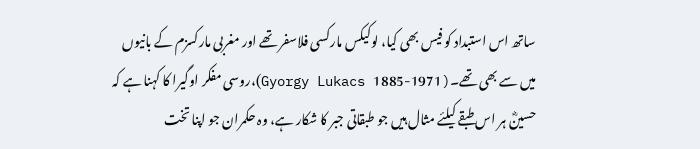ساتھ اس استبداد کو فیس بھی کیا، لوکیکس مارکسی فلاسفر تھے اور مغربی مارکسزم کے بانیوں میں سے بھی تھے۔(Gyorgy Lukacs 1885-1971)،روسی مفکر اوگیرا کا کہنا ہے کہ حسینؓ ہر اس طبقے کیلئے مثال ہیں جو طبقاتی جبر کا شکار ہے، وہ حکمران جو اپنا تخت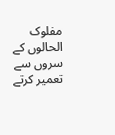مفلوک الحالوں کے سروں سے تعمیر کرتے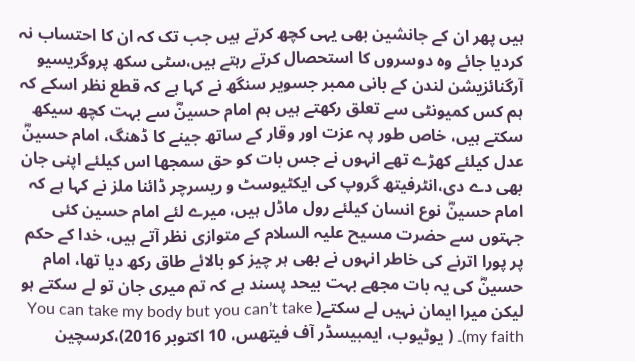ہیں پھر ان کے جانشین بھی یہی کچھ کرتے ہیں جب تک کہ ان کا احتساب نہ کردیا جائے وہ دوسروں کا استحصال کرتے رہتے ہیں،سٹی سکھ پروگریسیو آرگنائزیشن لندن کے بانی ممبر جسویر سنگھ نے کہا ہے کہ قطع نظر اسکے کہ ہم کس کمیونٹی سے تعلق رکھتے ہیں ہم امام حسینؓ سے بہت کچھ سیکھ سکتے ہیں، خاص طور پہ عزت اور وقار کے ساتھ جینے کا ڈھنگ، امام حسینؓ عدل کیلئے کھڑے تھے انہوں نے جس بات کو حق سمجھا اس کیلئے اپنی جان بھی دے دی،انٹرفیتھ گروپ کی ایکٹیوسٹ و ریسرچر ڈائنا ملز نے کہا ہے کہ امام حسینؓ نوع انسان کیلئے رول ماڈل ہیں، میرے لئے امام حسین کئی جہتوں سے حضرت مسیح علیہ السلام کے متوازی نظر آتے ہیں، خدا کے حکم پر پورا اترنے کی خاطر انہوں نے بھی ہر چیز کو بالائے طاق رکھ دیا تھا، امام حسینؓ کی یہ بات مجھے بہت بیحد پسند ہے کہ تم میری جان تو لے سکتے ہو لیکن میرا ایمان نہیں لے سکتے( You can take my body but you can’t take my faith)۔ ( یوٹیوب، ایمبیسڈر آف فیتھس، 10 اکتوبر 2016)،کرسچین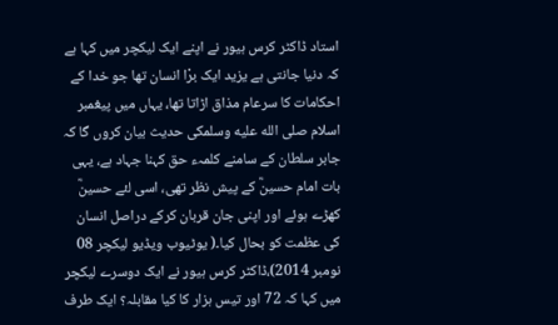استاد ڈاکٹر کرس ہیور نے اپنے ایک لیکچر میں کہا ہے کہ دنیا جانتی ہے یزید ایک برْا انسان تھا جو خدا کے احکامات کا سرعام مذاق اڑاتا تھا، یہاں میں پیغمبر اسلام صلى الله عليه وسلمکی حدیث بیان کروں گا کہ جابر سلطان کے سامنے کلمہء حق کہنا جہاد ہے، یہی بات امام حسینؓ کے پیش نظر تھی، اسی لئے حسینؓ کھڑے ہوئے اور اپنی جان قربان کرکے دراصل انسان کی عظمت کو بحال کیا۔( یوٹیوب ویڈیو لیکچر 08 نومبر 2014)،ڈاکٹر کرس ہیور نے ایک دوسرے لیکچر میں کہا کہ 72 اور تیس ہزار کا کیا مقابلہ؟ ایک طرف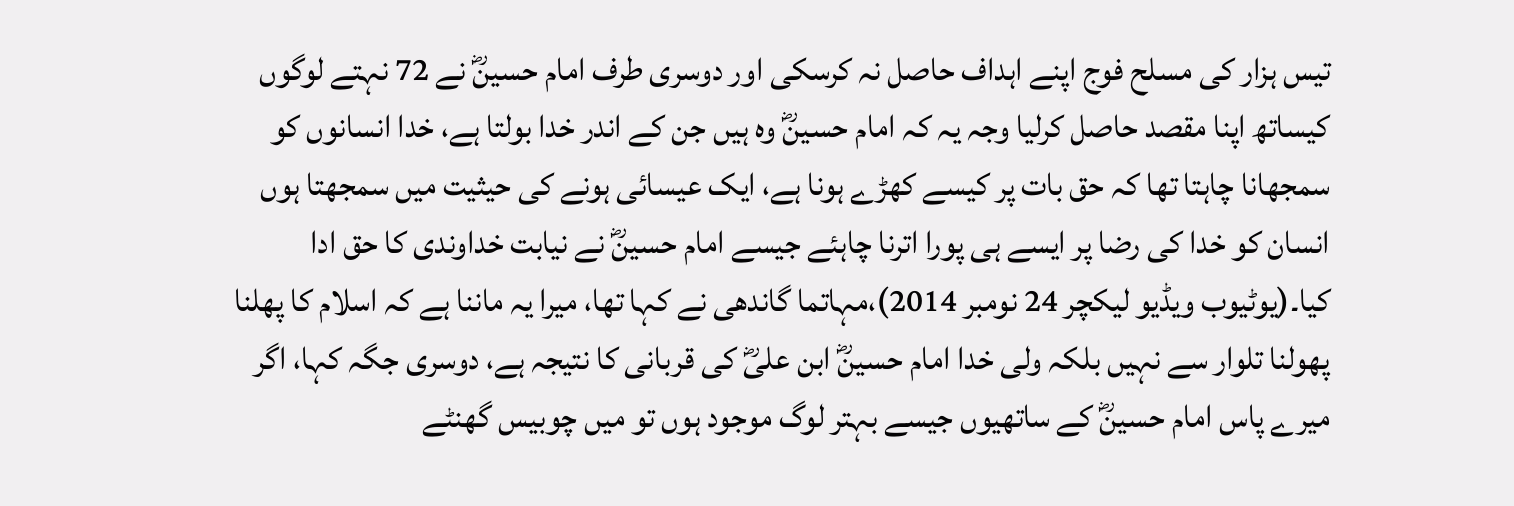تیس ہزار کی مسلح فوج اپنے اہداف حاصل نہ کرسکی اور دوسری طرف امام حسینؓ نے 72 نہتے لوگوں کیساتھ اپنا مقصد حاصل کرلیا وجہ یہ کہ امام حسینؓ وہ ہیں جن کے اندر خدا بولتا ہے، خدا انسانوں کو سمجھانا چاہتا تھا کہ حق بات پر کیسے کھڑے ہونا ہے، ایک عیسائی ہونے کی حیثیت میں سمجھتا ہوں انسان کو خدا کی رضا پر ایسے ہی پورا اترنا چاہئے جیسے امام حسینؓ نے نیابت خداوندی کا حق ادا کیا۔(یوٹیوب ویڈیو لیکچر 24 نومبر 2014)،مہاتما گاندھی نے کہا تھا، میرا یہ ماننا ہے کہ اسلام کا پھلنا پھولنا تلوار سے نہیں بلکہ ولی خدا امام حسینؓ ابن علیؓ کی قربانی کا نتیجہ ہے، دوسری جگہ کہا، اگر میرے پاس امام حسینؓ کے ساتھیوں جیسے بہتر لوگ موجود ہوں تو میں چوبیس گھنٹے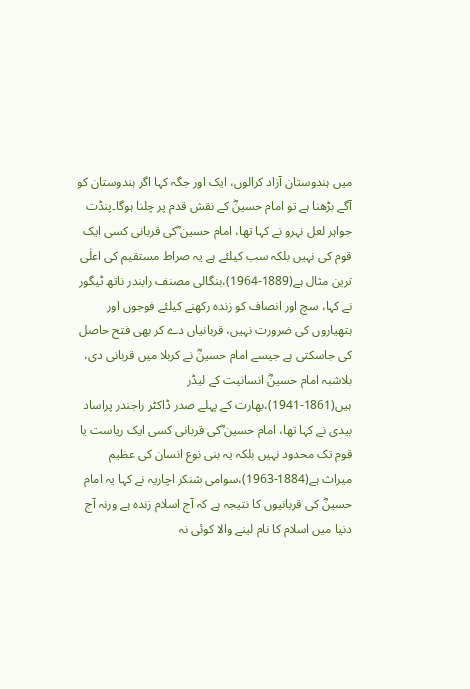میں ہندوستان آزاد کرالوں، ایک اور جگہ کہا اگر ہندوستان کو آگے بڑھنا ہے تو امام حسینؓ کے نقش قدم پر چلنا ہوگا۔پنڈت جواہر لعل نہرو نے کہا تھا، امام حسین ؓکی قربانی کسی ایک قوم کی نہیں بلکہ سب کیلئے ہے یہ صراط مستقیم کی اعلٰی ترین مثال ہے(1889-1964)،بنگالی مصنف رابندر ناتھ ٹیگور نے کہا، سچ اور انصاف کو زندہ رکھنے کیلئے فوجوں اور ہتھیاروں کی ضرورت نہیں، قربانیاں دے کر بھی فتح حاصل کی جاسکتی ہے جیسے امام حسینؓ نے کربلا میں قربانی دی، بلاشبہ امام حسینؓ انسانیت کے لیڈر ہیں(1861-1941)،بھارت کے پہلے صدر ڈاکٹر راجندر پراساد بیدی نے کہا تھا، امام حسین ؓکی قربانی کسی ایک ریاست یا قوم تک محدود نہیں بلکہ یہ بنی نوع انسان کی عظیم میراث ہے(1884-1963)،سوامی شنکر اچاریہ نے کہا یہ امام حسینؓ کی قربانیوں کا نتیجہ ہے کہ آج اسلام زندہ ہے ورنہ آج دنیا میں اسلام کا نام لینے والا کوئی نہ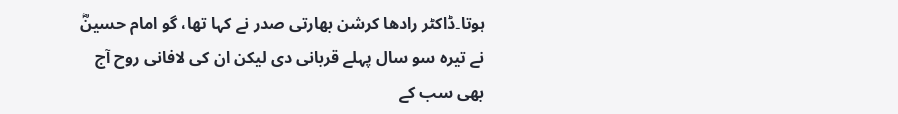ہوتا۔ڈاکٹر رادھا کرشن بھارتی صدر نے کہا تھا، گو امام حسینؓ نے تیرہ سو سال پہلے قربانی دی لیکن ان کی لافانی روح آج بھی سب کے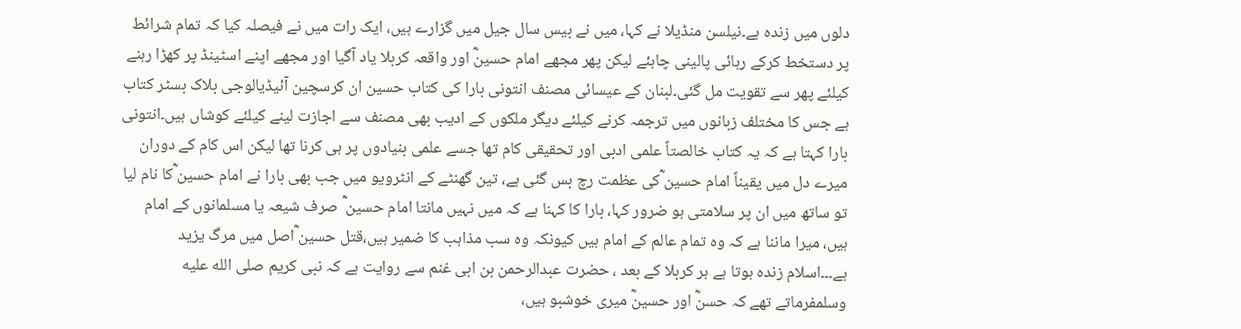دلوں میں زندہ ہے۔نیلسن منڈیلا نے کہا، میں نے بیس سال جیل میں گزارے ہیں، ایک رات میں نے فیصلہ کیا کہ تمام شرائط پر دستخط کرکے رہائی پالینی چاہئے لیکن پھر مجھے امام حسینؓ اور واقعہ کربلا یاد آگیا اور مجھے اپنے اسٹینڈ پر کھڑا رہنے کیلئے پھر سے تقویت مل گئی۔لبنان کے عیسائی مصنف انتونی بارا کی کتاب حسین ان کرسچین آئیڈیالوجی بلاک بسٹر کتاب ہے جس کا مختلف زبانوں میں ترجمہ کرنے کیلئے دیگر ملکوں کے ادیب بھی مصنف سے اجازت لینے کیلئے کوشاں ہیں۔انتونی بارا کہتا ہے کہ یہ کتاب خالصتاً علمی ادبی اور تحقیقی کام تھا جسے علمی بنیادوں پر ہی کرنا تھا لیکن اس کام کے دوران میرے دل میں یقیناً امام حسین ؓکی عظمت رچ بس گئی ہے، تین گھنٹے کے انٹرویو میں جب بھی بارا نے امام حسین ؓکا نام لیا تو ساتھ میں ان پر سلامتی ہو ضرور کہا، بارا کا کہنا ہے کہ میں نہیں مانتا امام حسین ؓ صرف شیعہ یا مسلمانوں کے امام ہیں، میرا ماننا ہے کہ وہ تمام عالم کے امام ہیں کیونکہ وہ سب مذاہب کا ضمیر ہیں،قتل حسین ؓاصل میں مرگ یزید ہے۔۔۔اسلام زندہ ہوتا ہے ہر کربلا کے بعد ، حضرت عبدالرحمن بن ابی غنم سے روایت ہے کہ نبی کریم صلى الله عليه وسلمفرماتے تھے کہ حسنؓ اور حسینؓ میری خوشبو ہیں،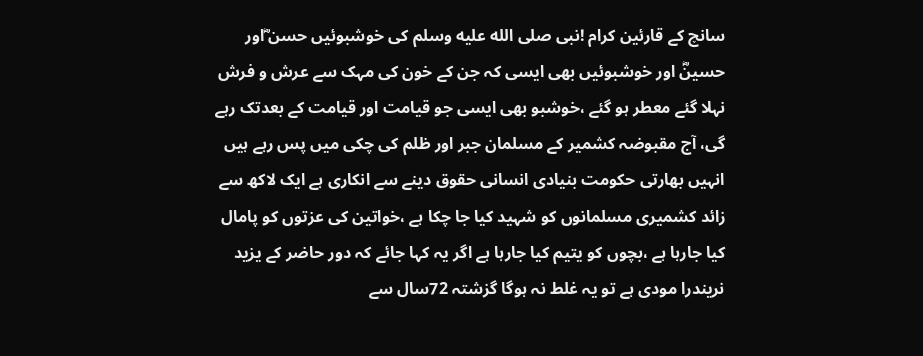سانچ کے قارئین کرام !نبی صلى الله عليه وسلم کی خوشبوئیں حسن ؓاور حسینؓ اور خوشبوئیں بھی ایسی کہ جن کے خون کی مہک سے عرش و فرش نہلا گئے معطر ہو گئے ،خوشبو بھی ایسی جو قیامت اور قیامت کے بعدتک رہے گی، آج مقبوضہ کشمیر کے مسلمان جبر اور ظلم کی چکی میں پس رہے ہیں انہیں بھارتی حکومت بنیادی انسانی حقوق دینے سے انکاری ہے ایک لاکھ سے زائد کشمیری مسلمانوں کو شہید کیا جا چکا ہے ،خواتین کی عزتوں کو پامال کیا جارہا ہے ،بچوں کو یتیم کیا جارہا ہے اگر یہ کہا جائے کہ دور حاضر کے یزید نریندرا مودی ہے تو یہ غلط نہ ہوگا گزشتہ 72سال سے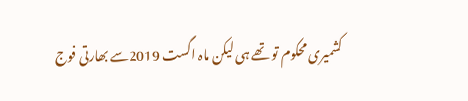کشمیری محکوم تو تھے ہی لیکن ماہ اگست 2019سے بھارتی فوج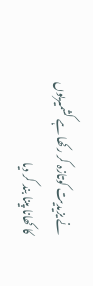نے یزیدیت کوتازہ کر رکھا ہے کشمیریوں کا کھانا پینا بند کر دیا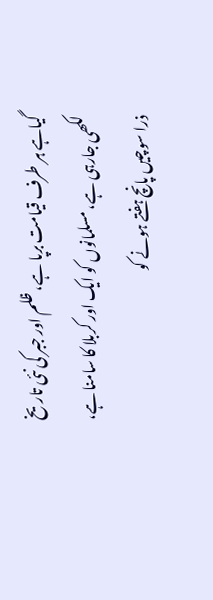گیاہے ہر طرف قیامت برپا ہے، ظلم اور جبر کی نئی تاریخ لکھی جارہی ہے، مسلمانوں کو ایک اور کربلا کا سامنا ہے، ذرا سوچیں پانچ ہفتے ہونے کو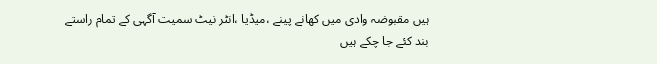ہیں مقبوضہ وادی میں کھانے پینے ،میڈیا ،انٹر نیٹ سمیت آگہی کے تمام راستے بند کئے جا چکے ہیں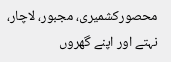محصورکشمیری، مجبور، لاچار، نہتے اور اپنے گھروں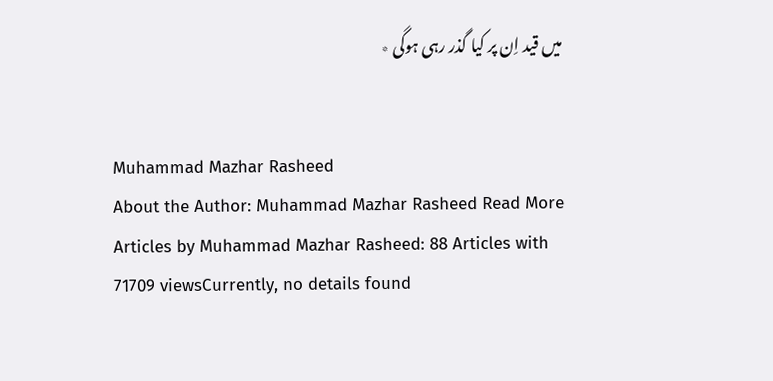میں قید اِن پر کیا گذر رہی ہوگی ٭


Muhammad Mazhar Rasheed
About the Author: Muhammad Mazhar Rasheed Read More Articles by Muhammad Mazhar Rasheed: 88 Articles with 71709 viewsCurrently, no details found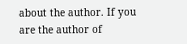about the author. If you are the author of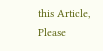this Article, Please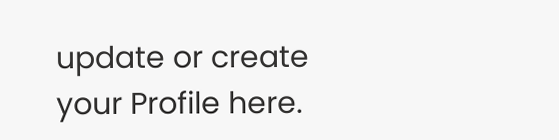update or create your Profile here.